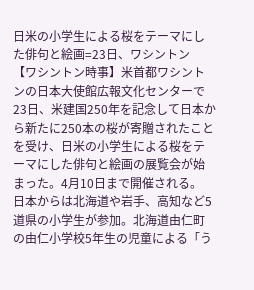日米の小学生による桜をテーマにした俳句と絵画=23日、ワシントン
【ワシントン時事】米首都ワシントンの日本大使館広報文化センターで23日、米建国250年を記念して日本から新たに250本の桜が寄贈されたことを受け、日米の小学生による桜をテーマにした俳句と絵画の展覧会が始まった。4月10日まで開催される。
日本からは北海道や岩手、高知など5道県の小学生が参加。北海道由仁町の由仁小学校5年生の児童による「う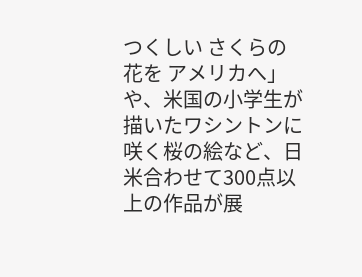つくしい さくらの花を アメリカへ」や、米国の小学生が描いたワシントンに咲く桜の絵など、日米合わせて300点以上の作品が展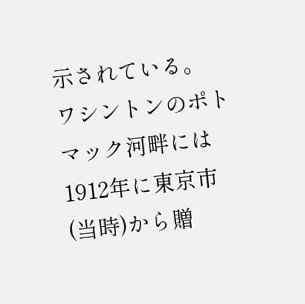示されている。
ワシントンのポトマック河畔には1912年に東京市(当時)から贈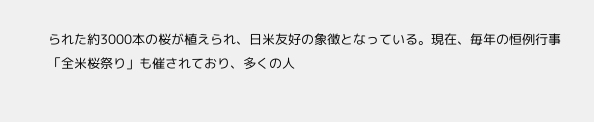られた約3000本の桜が植えられ、日米友好の象徴となっている。現在、毎年の恒例行事「全米桜祭り」も催されており、多くの人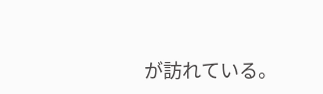が訪れている。